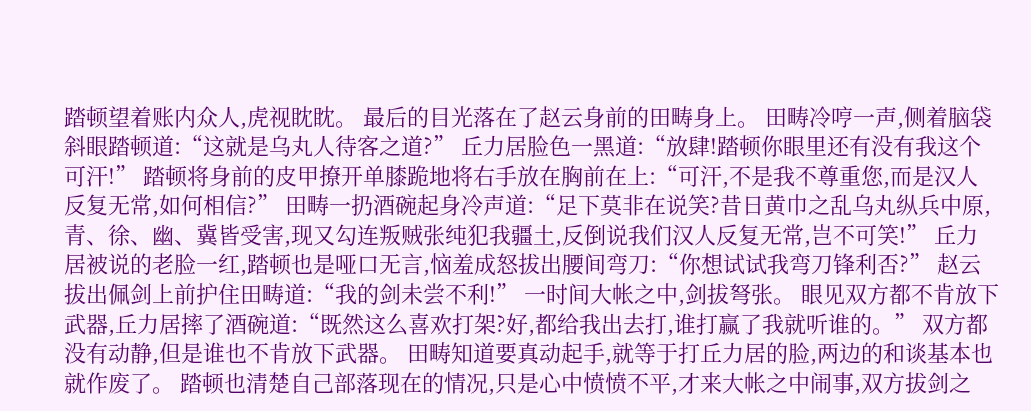踏顿望着账内众人,虎视眈眈。 最后的目光落在了赵云身前的田畴身上。 田畴冷哼一声,侧着脑袋斜眼踏顿道:“这就是乌丸人待客之道?” 丘力居脸色一黑道:“放肆!踏顿你眼里还有没有我这个可汗!” 踏顿将身前的皮甲撩开单膝跪地将右手放在胸前在上:“可汗,不是我不尊重您,而是汉人反复无常,如何相信?” 田畴一扔酒碗起身冷声道:“足下莫非在说笑?昔日黄巾之乱乌丸纵兵中原,青、徐、幽、冀皆受害,现又勾连叛贼张纯犯我疆土,反倒说我们汉人反复无常,岂不可笑!” 丘力居被说的老脸一红,踏顿也是哑口无言,恼羞成怒拔出腰间弯刀:“你想试试我弯刀锋利否?” 赵云拔出佩剑上前护住田畴道:“我的剑未尝不利!” 一时间大帐之中,剑拔弩张。 眼见双方都不肯放下武器,丘力居摔了酒碗道:“既然这么喜欢打架?好,都给我出去打,谁打赢了我就听谁的。” 双方都没有动静,但是谁也不肯放下武器。 田畴知道要真动起手,就等于打丘力居的脸,两边的和谈基本也就作废了。 踏顿也清楚自己部落现在的情况,只是心中愤愤不平,才来大帐之中闹事,双方拔剑之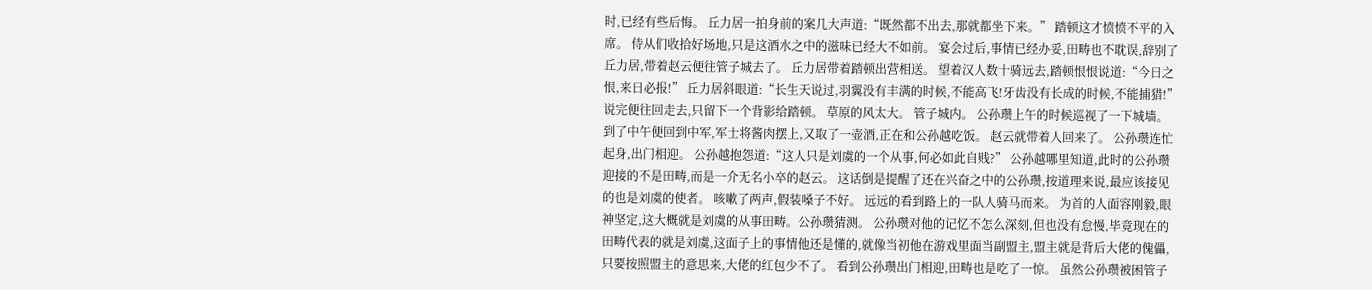时,已经有些后悔。 丘力居一拍身前的案几大声道:“既然都不出去,那就都坐下来。” 踏顿这才愤愤不平的入席。 侍从们收拾好场地,只是这酒水之中的滋味已经大不如前。 宴会过后,事情已经办妥,田畴也不耽误,辞别了丘力居,带着赵云便往管子城去了。 丘力居带着踏顿出营相送。 望着汉人数十骑远去,踏顿恨恨说道:“今日之恨,来日必报!” 丘力居斜眼道:“长生天说过,羽翼没有丰满的时候,不能高飞!牙齿没有长成的时候,不能捕猎!” 说完便往回走去,只留下一个背影给踏顿。 草原的风太大。 管子城内。 公孙瓒上午的时候巡视了一下城墙。 到了中午便回到中军,军士将酱肉摆上,又取了一壶酒,正在和公孙越吃饭。 赵云就带着人回来了。 公孙瓒连忙起身,出门相迎。 公孙越抱怨道:“这人只是刘虞的一个从事,何必如此自贱?” 公孙越哪里知道,此时的公孙瓒迎接的不是田畴,而是一介无名小卒的赵云。 这话倒是提醒了还在兴奋之中的公孙瓒,按道理来说,最应该接见的也是刘虞的使者。 咳嗽了两声,假装嗓子不好。 远远的看到路上的一队人骑马而来。 为首的人面容刚毅,眼神坚定,这大概就是刘虞的从事田畴。公孙瓒猜测。 公孙瓒对他的记忆不怎么深刻,但也没有怠慢,毕竟现在的田畴代表的就是刘虞,这面子上的事情他还是懂的,就像当初他在游戏里面当副盟主,盟主就是背后大佬的傀儡,只要按照盟主的意思来,大佬的红包少不了。 看到公孙瓒出门相迎,田畴也是吃了一惊。 虽然公孙瓒被困管子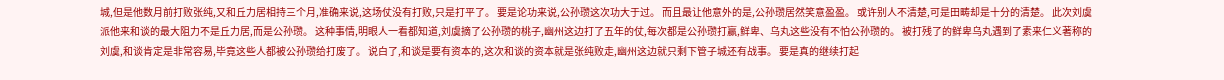城,但是他数月前打败张纯,又和丘力居相持三个月,准确来说,这场仗没有打败,只是打平了。 要是论功来说,公孙瓒这次功大于过。 而且最让他意外的是,公孙瓒居然笑意盈盈。 或许别人不清楚,可是田畴却是十分的清楚。 此次刘虞派他来和谈的最大阻力不是丘力居,而是公孙瓒。 这种事情,明眼人一看都知道,刘虞摘了公孙瓒的桃子,幽州这边打了五年的仗,每次都是公孙瓒打赢,鲜卑、乌丸这些没有不怕公孙瓒的。 被打残了的鲜卑乌丸遇到了素来仁义著称的刘虞,和谈肯定是非常容易,毕竟这些人都被公孙瓒给打废了。 说白了,和谈是要有资本的,这次和谈的资本就是张纯败走,幽州这边就只剩下管子城还有战事。 要是真的继续打起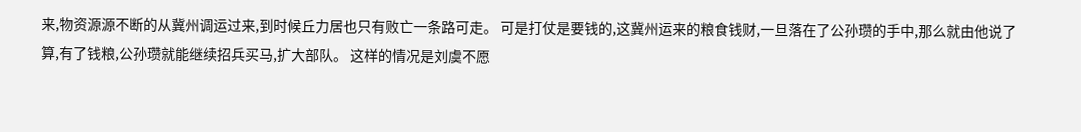来,物资源源不断的从冀州调运过来,到时候丘力居也只有败亡一条路可走。 可是打仗是要钱的,这冀州运来的粮食钱财,一旦落在了公孙瓒的手中,那么就由他说了算,有了钱粮,公孙瓒就能继续招兵买马,扩大部队。 这样的情况是刘虞不愿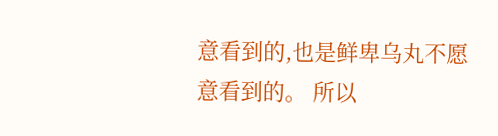意看到的,也是鲜卑乌丸不愿意看到的。 所以